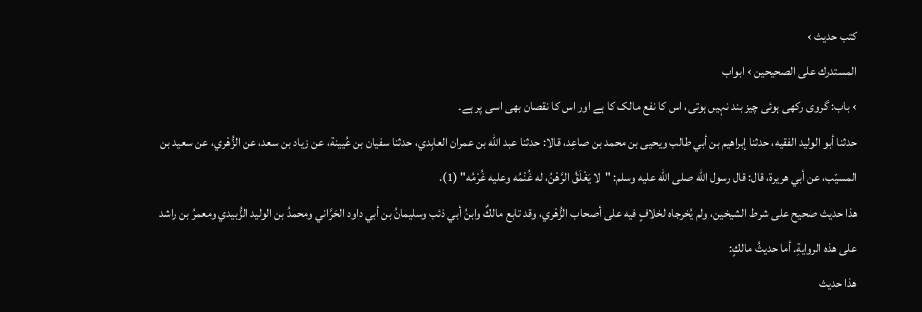کتب حدیث ›
المستدرك على الصحيحين › ابواب
› باب: گروی رکھی ہوئی چیز بند نہیں ہوتی، اس کا نفع مالک کا ہے اور اس کا نقصان بھی اسی پر ہے۔
حدثنا أبو الوليد الفقيه، حدثنا إبراهيم بن أبي طالب ويحيى بن محمد بن صاعِد، قالا: حدثنا عبد الله بن عمران العابِدي، حدثنا سفيان بن عُيينة، عن زياد بن سعد، عن الزُّهْري، عن سعيد بن المسيّب، عن أبي هريرة، قال: قال رسول الله صلى الله عليه وسلم: "لا يَغْلَقُ الرَّهْنُ، له غُنْمُه وعليه غُرْمُه" (1).
هذا حديث صحيح على شرط الشيخين، ولم يُخرجاه لخلافٍ فيه على أصحاب الزُّهْري، وقد تابع مالكٌ وابنُ أبي ذئب وسليمانُ بن أبي داود الحَرَّاني ومحمدُ بن الوليد الزُّبيدي ومعمرُ بن راشد على هذه الروايةِ. أما حديثُ مالكٍ:
هذا حديث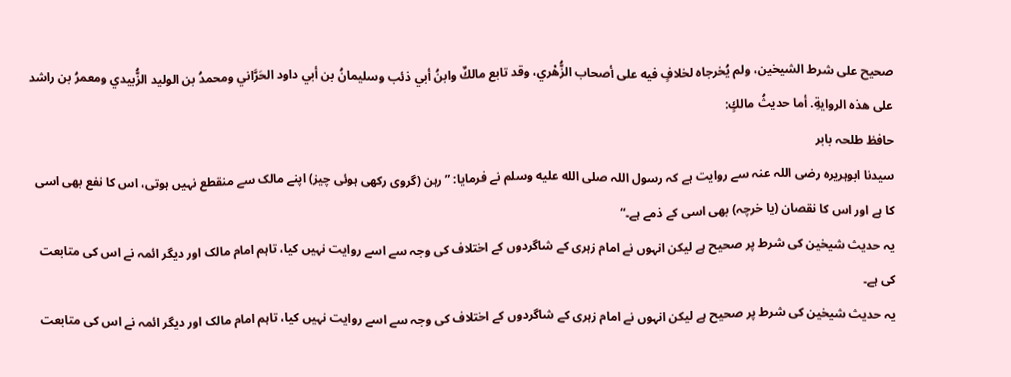صحيح على شرط الشيخين، ولم يُخرجاه لخلافٍ فيه على أصحاب الزُّهْري، وقد تابع مالكٌ وابنُ أبي ذئب وسليمانُ بن أبي داود الحَرَّاني ومحمدُ بن الوليد الزُّبيدي ومعمرُ بن راشد على هذه الروايةِ. أما حديثُ مالكٍ:
حافظ طلحہ بابر
سیدنا ابوہریرہ رضی اللہ عنہ سے روایت ہے کہ رسول اللہ صلى الله عليه وسلم نے فرمایا: ”رہن (گروی رکھی ہوئی چیز) اپنے مالک سے منقطع نہیں ہوتی، اس کا نفع بھی اسی کا ہے اور اس کا نقصان (یا خرچہ) بھی اسی کے ذمے ہے۔“
یہ حدیث شیخین کی شرط پر صحیح ہے لیکن انہوں نے امام زہری کے شاگردوں کے اختلاف کی وجہ سے اسے روایت نہیں کیا، تاہم امام مالک اور دیگر ائمہ نے اس کی متابعت کی ہے۔
یہ حدیث شیخین کی شرط پر صحیح ہے لیکن انہوں نے امام زہری کے شاگردوں کے اختلاف کی وجہ سے اسے روایت نہیں کیا، تاہم امام مالک اور دیگر ائمہ نے اس کی متابعت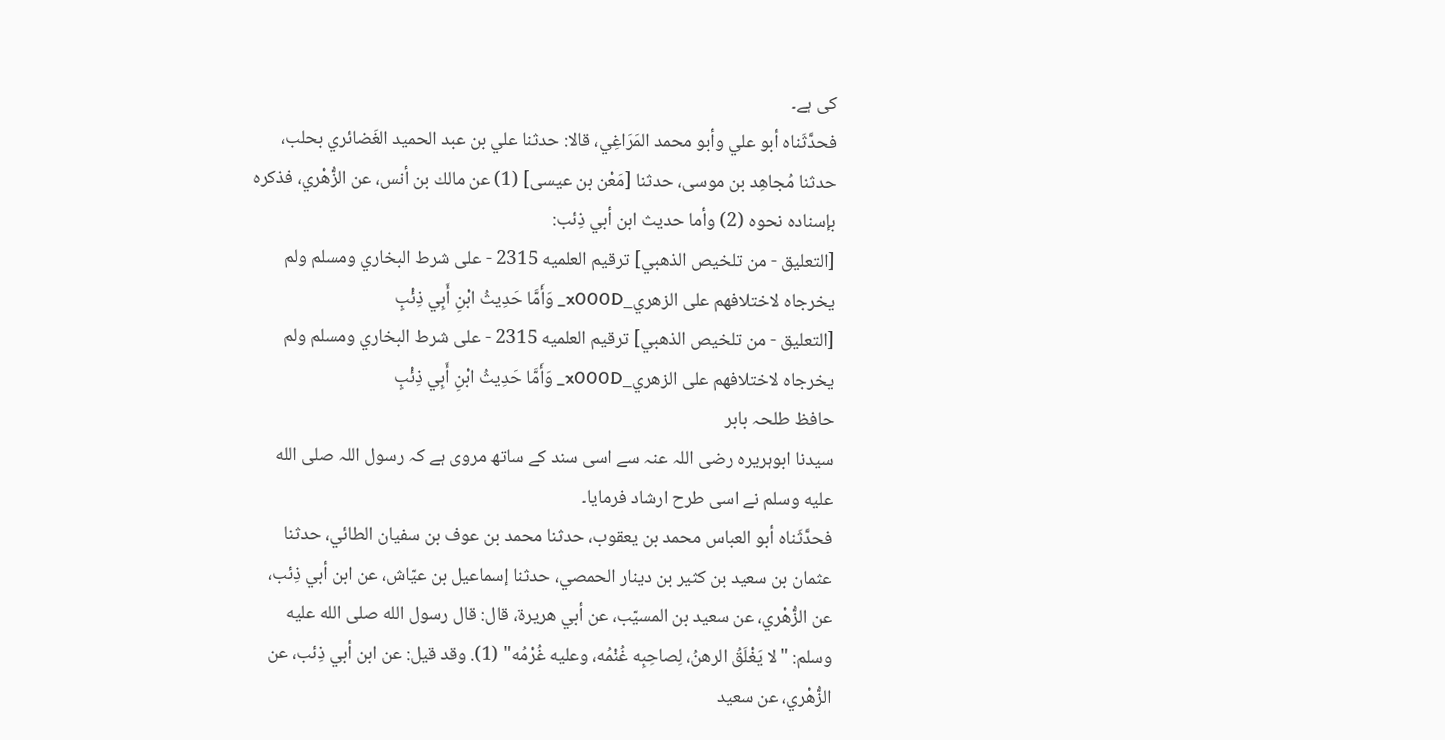کی ہے۔
فحدَّثَناه أبو علي وأبو محمد المَرَاغِي، قالا: حدثنا علي بن عبد الحميد الغَضائري بحلب، حدثنا مُجاهِد بن موسى، حدثنا [مَعْن بن عيسى] (1) عن مالك بن أنس، عن الزُّهْري، فذكره بإسناده نحوه (2) وأما حديث ابن أبي ذِئب:
[التعليق - من تلخيص الذهبي] ترقيم العلميه 2315 - على شرط البخاري ومسلم ولم يخرجاه لاختلافهم على الزهري_x000D_ وَأَمَّا حَدِيثُ ابْنِ أَبِي ذِئْبٍ
[التعليق - من تلخيص الذهبي] ترقيم العلميه 2315 - على شرط البخاري ومسلم ولم يخرجاه لاختلافهم على الزهري_x000D_ وَأَمَّا حَدِيثُ ابْنِ أَبِي ذِئْبٍ
حافظ طلحہ بابر
سیدنا ابوہریرہ رضی اللہ عنہ سے اسی سند کے ساتھ مروی ہے کہ رسول اللہ صلى الله عليه وسلم نے اسی طرح ارشاد فرمایا۔
فحدَّثَناه أبو العباس محمد بن يعقوب، حدثنا محمد بن عوف بن سفيان الطائي، حدثنا عثمان بن سعيد بن كثير بن دينار الحمصي، حدثنا إسماعيل بن عيّاش، عن ابن أبي ذِئب، عن الزُّهْري، عن سعيد بن المسيّب، عن أبي هريرة، قال: قال رسول الله صلى الله عليه وسلم: "لا يَغْلَقُ الرهنُ، لِصاحِبِه غُنْمُه، وعليه غُرْمُه" (1). وقد قيل: عن ابن أبي ذِئب، عن الزُّهْري، عن سعيد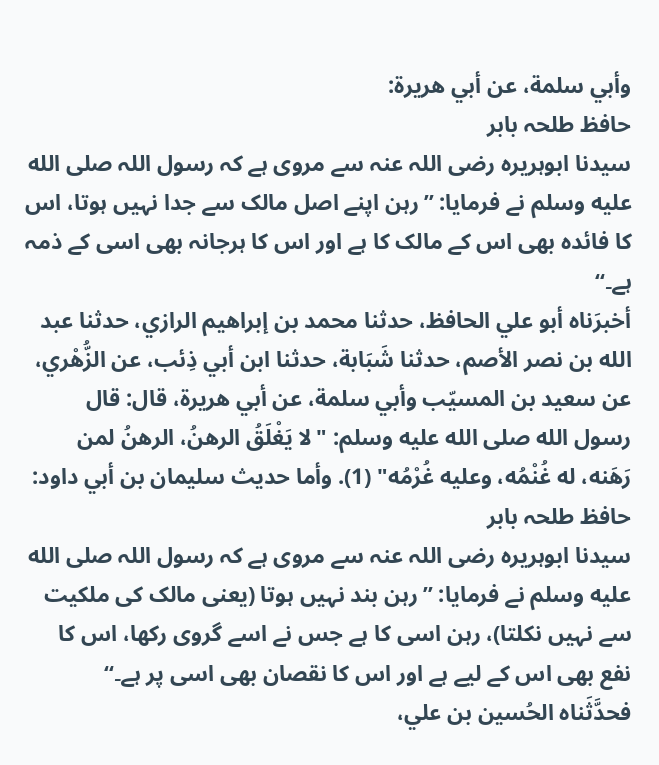وأبي سلمة، عن أبي هريرة:
حافظ طلحہ بابر
سیدنا ابوہریرہ رضی اللہ عنہ سے مروی ہے کہ رسول اللہ صلى الله عليه وسلم نے فرمایا: ”رہن اپنے اصل مالک سے جدا نہیں ہوتا، اس کا فائدہ بھی اس کے مالک کا ہے اور اس کا ہرجانہ بھی اسی کے ذمہ ہے۔“
أخبرَناه أبو علي الحافظ، حدثنا محمد بن إبراهيم الرازي، حدثنا عبد الله بن نصر الأصم، حدثنا شَبَابة، حدثنا ابن أبي ذِئب، عن الزُّهْري، عن سعيد بن المسيّب وأبي سلمة، عن أبي هريرة، قال: قال رسول الله صلى الله عليه وسلم: "لا يَغْلَقُ الرهنُ، الرهنُ لمن رَهَنه، له غُنْمُه، وعليه غُرْمُه" (1). وأما حديث سليمان بن أبي داود:
حافظ طلحہ بابر
سیدنا ابوہریرہ رضی اللہ عنہ سے مروی ہے کہ رسول اللہ صلى الله عليه وسلم نے فرمایا: ”رہن بند نہیں ہوتا (یعنی مالک کی ملکیت سے نہیں نکلتا)، رہن اسی کا ہے جس نے اسے گروی رکھا، اس کا نفع بھی اس کے لیے ہے اور اس کا نقصان بھی اسی پر ہے۔“
فحدَّثَناه الحُسين بن علي،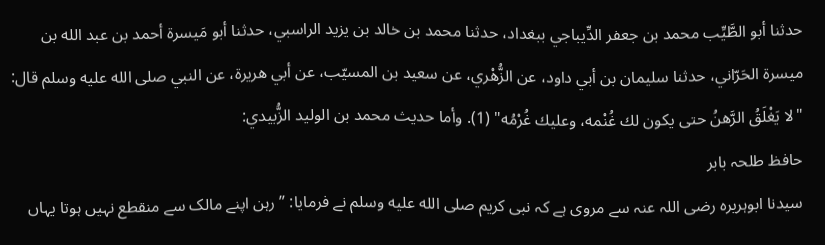حدثنا أبو الطَّيِّب محمد بن جعفر الدِّيباجي ببغداد، حدثنا محمد بن خالد بن يزيد الراسبي، حدثنا أبو مَيسرة أحمد بن عبد الله بن ميسرة الحَرّاني، حدثنا سليمان بن أبي داود، عن الزُّهْري، عن سعيد بن المسيّب، عن أبي هريرة، عن النبي صلى الله عليه وسلم قال: "لا يَغْلَقُ الرَّهنُ حتى يكون لك غُنْمه، وعليك غُرْمُه" (1). وأما حديث محمد بن الوليد الزُّبيدي:
حافظ طلحہ بابر
سیدنا ابوہریرہ رضی اللہ عنہ سے مروی ہے کہ نبی کریم صلى الله عليه وسلم نے فرمایا: ”رہن اپنے مالک سے منقطع نہیں ہوتا یہاں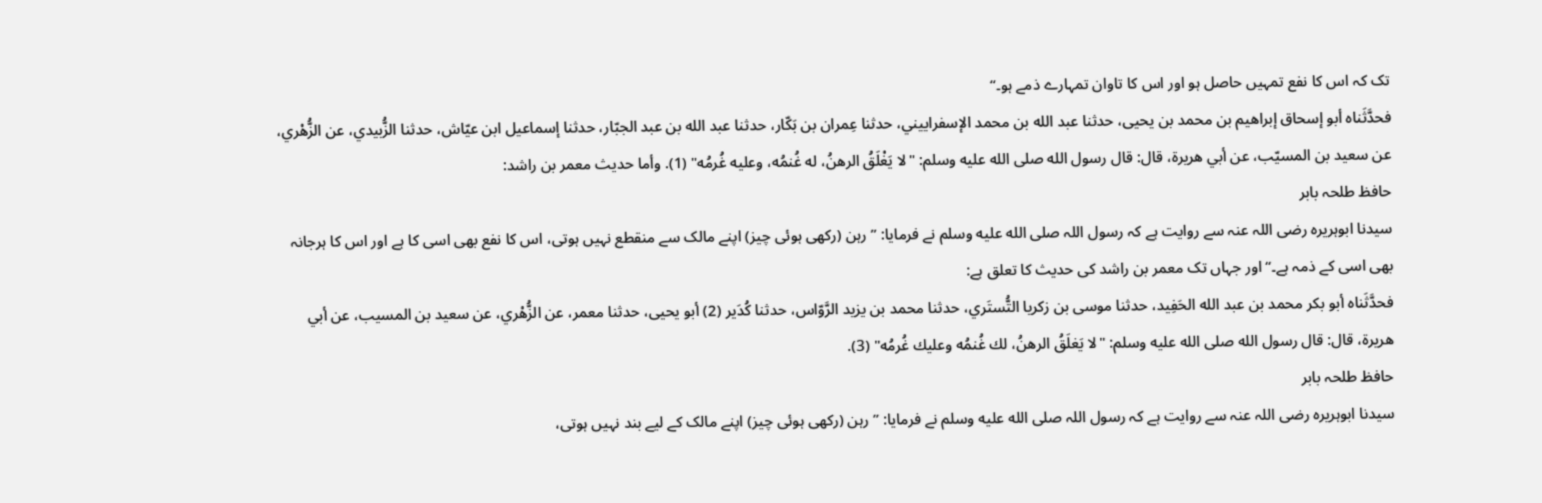تک کہ اس کا نفع تمہیں حاصل ہو اور اس کا تاوان تمہارے ذمے ہو۔“
فحدَّثَناه أبو إسحاق إبراهيم بن محمد بن يحيى، حدثنا عبد الله بن محمد الإسفراييني، حدثنا عِمران بن بَكّار، حدثنا عبد الله بن عبد الجبّار، حدثنا إسماعيل ابن عيّاش، حدثنا الزُّبيدي، عن الزُّهْري، عن سعيد بن المسيّب، عن أبي هريرة، قال: قال رسول الله صلى الله عليه وسلم: "لا يَغْلَقُ الرهنُ، له غُنمُه، وعليه غُرمُه" (1). وأما حديث معمر بن راشد:
حافظ طلحہ بابر
سیدنا ابوہریرہ رضی اللہ عنہ سے روایت ہے کہ رسول اللہ صلى الله عليه وسلم نے فرمایا: ”رہن (رکھی ہوئی چیز) اپنے مالک سے منقطع نہیں ہوتی، اس کا نفع بھی اسی کا ہے اور اس کا ہرجانہ بھی اسی کے ذمہ ہے۔“ اور جہاں تک معمر بن راشد کی حدیث کا تعلق ہے:
فحدَّثَناه أبو بكر محمد بن عبد الله الحَفِيد، حدثنا موسى بن زكريا التُّستَري، حدثنا محمد بن يزيد الرَّوّاس، حدثنا كُدَير (2) أبو يحيى، حدثنا معمر، عن الزُّهْري، عن سعيد بن المسيب، عن أبي هريرة، قال: قال رسول الله صلى الله عليه وسلم: "لا يَغلَقُ الرهنُ، لك غُنمُه وعليك غُرمُه" (3).
حافظ طلحہ بابر
سیدنا ابوہریرہ رضی اللہ عنہ سے روایت ہے کہ رسول اللہ صلى الله عليه وسلم نے فرمایا: ”رہن (رکھی ہوئی چیز) اپنے مالک کے لیے بند نہیں ہوتی،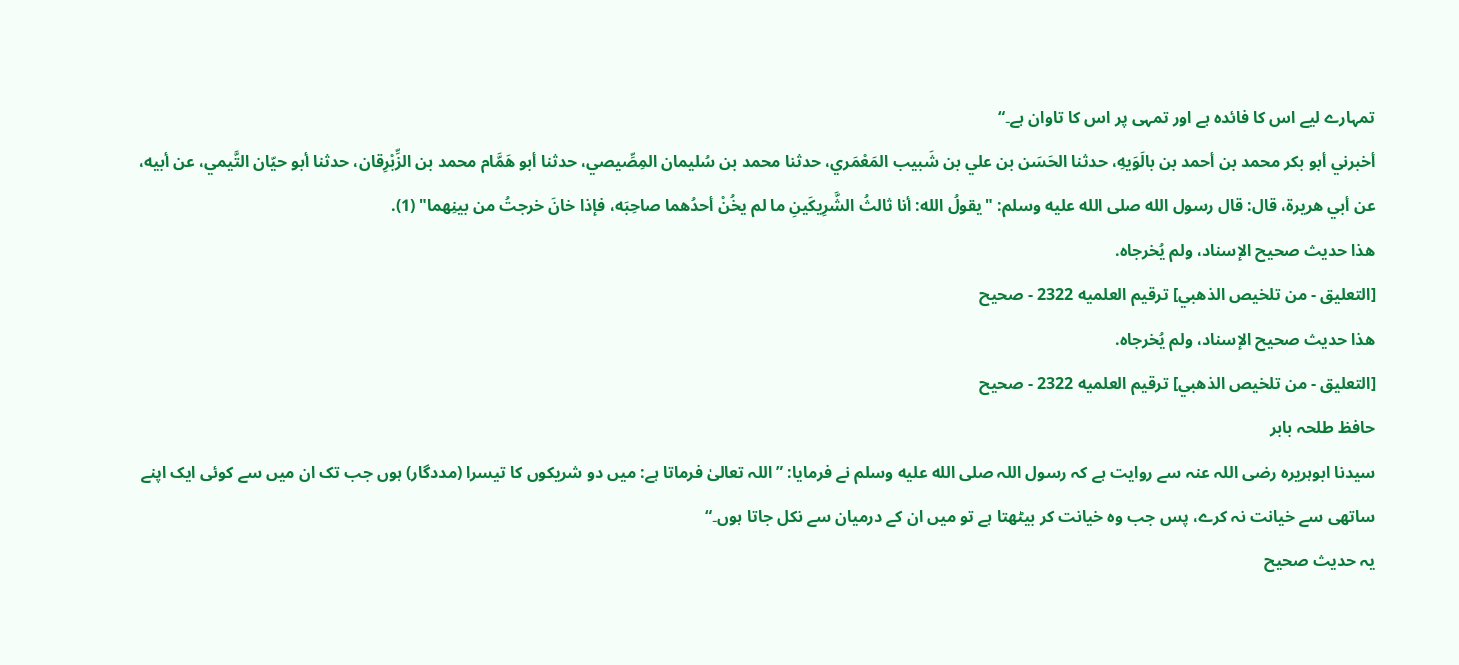تمہارے لیے اس کا فائدہ ہے اور تمہی پر اس کا تاوان ہے۔“
أخبرني أبو بكر محمد بن أحمد بن بالَوَيهِ، حدثنا الحَسَن بن علي بن شَبيب المَعْمَري، حدثنا محمد بن سُليمان المِصِّيصي، حدثنا أبو هَمَّام محمد بن الزِّبْرِقان، حدثنا أبو حيّان التَّيمي، عن أبيه، عن أبي هريرة، قال: قال رسول الله صلى الله عليه وسلم: "يقولُ الله: أنا ثالثُ الشَّرِيكَينِ ما لم يخُنْ أحدُهما صاحِبَه، فإذا خانَ خرجتُ من بينِهما" (1).
هذا حديث صحيح الإسناد، ولم يُخرجاه.
[التعليق - من تلخيص الذهبي] ترقيم العلميه 2322 - صحيح
هذا حديث صحيح الإسناد، ولم يُخرجاه.
[التعليق - من تلخيص الذهبي] ترقيم العلميه 2322 - صحيح
حافظ طلحہ بابر
سیدنا ابوہریرہ رضی اللہ عنہ سے روایت ہے کہ رسول اللہ صلى الله عليه وسلم نے فرمایا: ”اللہ تعالیٰ فرماتا ہے: میں دو شریکوں کا تیسرا (مددگار) ہوں جب تک ان میں سے کوئی ایک اپنے ساتھی سے خیانت نہ کرے، پس جب وہ خیانت کر بیٹھتا ہے تو میں ان کے درمیان سے نکل جاتا ہوں۔“
یہ حدیث صحیح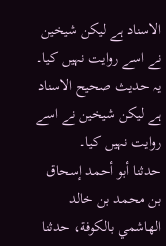الاسناد ہے لیکن شیخین نے اسے روایت نہیں کیا۔
یہ حدیث صحیح الاسناد ہے لیکن شیخین نے اسے روایت نہیں کیا۔
حدثنا أبو أحمد إسحاق بن محمد بن خالد الهاشمي بالكوفة، حدثنا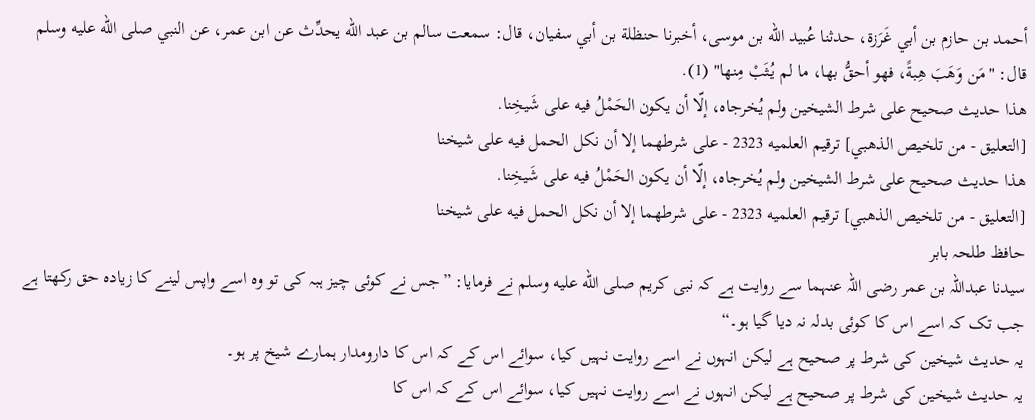أحمد بن حازم بن أبي غَرَزة، حدثنا عُبيد الله بن موسى، أخبرنا حنظلة بن أبي سفيان، قال: سمعت سالم بن عبد الله يحدِّث عن ابن عمر، عن النبي صلى الله عليه وسلم قال: "مَن وَهَبَ هِبةً، فهو أحقُّ بها، ما لم يُثَبْ مِنها" (1).
هذا حديث صحيح على شرط الشيخين ولم يُخرجاه، إلّا أن يكون الحَمْلُ فيه على شَيخِنا.
[التعليق - من تلخيص الذهبي] ترقيم العلميه 2323 - على شرطهما إلا أن نكل الحمل فيه على شيخنا
هذا حديث صحيح على شرط الشيخين ولم يُخرجاه، إلّا أن يكون الحَمْلُ فيه على شَيخِنا.
[التعليق - من تلخيص الذهبي] ترقيم العلميه 2323 - على شرطهما إلا أن نكل الحمل فيه على شيخنا
حافظ طلحہ بابر
سیدنا عبداللہ بن عمر رضی اللہ عنہما سے روایت ہے کہ نبی کریم صلى الله عليه وسلم نے فرمایا: ”جس نے کوئی چیز ہبہ کی تو وہ اسے واپس لینے کا زیادہ حق رکھتا ہے جب تک کہ اسے اس کا کوئی بدلہ نہ دیا گیا ہو۔“
یہ حدیث شیخین کی شرط پر صحیح ہے لیکن انہوں نے اسے روایت نہیں کیا، سوائے اس کے کہ اس کا دارومدار ہمارے شیخ پر ہو۔
یہ حدیث شیخین کی شرط پر صحیح ہے لیکن انہوں نے اسے روایت نہیں کیا، سوائے اس کے کہ اس کا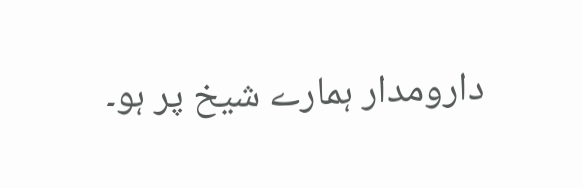دارومدار ہمارے شیخ پر ہو۔